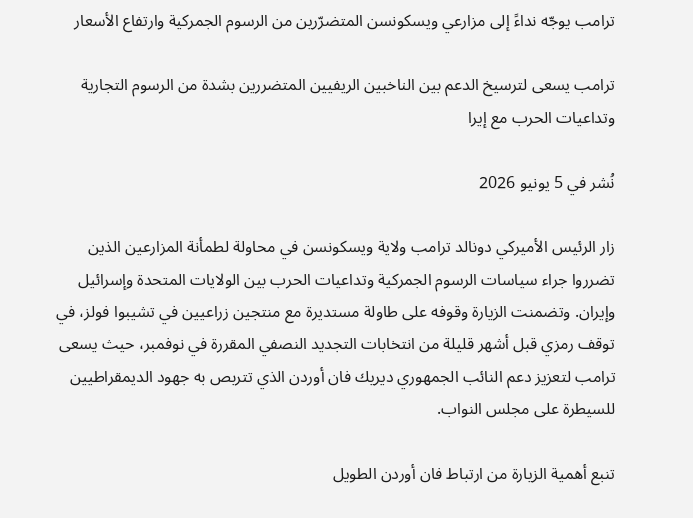ترامب يوجّه نداءً إلى مزارعي ويسكونسن المتضرّرين من الرسوم الجمركية وارتفاع الأسعار

ترامب يسعى لترسيخ الدعم بين الناخبين الريفيين المتضررين بشدة من الرسوم التجارية وتداعيات الحرب مع إيرا

نُشر في 5 يونيو 2026

زار الرئيس الأميركي دونالد ترامب ولاية ويسكونسن في محاولة لطمأنة المزارعين الذين تضرروا جراء سياسات الرسوم الجمركية وتداعيات الحرب بين الولايات المتحدة وإسرائيل وإيران. وتضمنت الزيارة وقوفه على طاولة مستديرة مع منتجين زراعيين في تشيبوا فولز، في توقف رمزي قبل أشهر قليلة من انتخابات التجديد النصفي المقررة في نوفمبر، حيث يسعى ترامب لتعزيز دعم النائب الجمهوري ديريك فان أوردن الذي تتربص به جهود الديمقراطيين للسيطرة على مجلس النواب.

تنبع أهمية الزيارة من ارتباط فان أوردن الطويل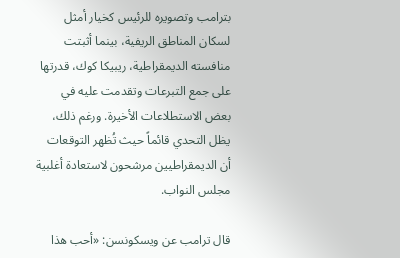بترامب وتصويره للرئيس كخيار أمثل لسكان المناطق الريفية، بينما أثبتت منافسته الديمقراطية، ريبيكا كوك، قدرتها على جمع التبرعات وتقدمت عليه في بعض الاستطلاعات الأخيرة. ورغم ذلك، يظل التحدي قائماً حيث تُظهر التوقعات أن الديمقراطيين مرشحون لاستعادة أغلبية مجلس النواب.

قال ترامب عن ويسكونسن: «أحب هذا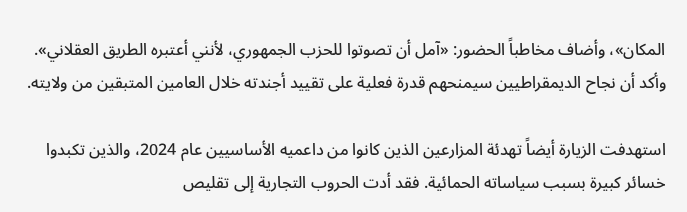المكان»، وأضاف مخاطباً الحضور: «آمل أن تصوتوا للحزب الجمهوري، لأنني أعتبره الطريق العقلاني». وأكد أن نجاح الديمقراطيين سيمنحهم قدرة فعلية على تقييد أجندته خلال العامين المتبقين من ولايته.

استهدفت الزيارة أيضاً تهدئة المزارعين الذين كانوا من داعميه الأساسيين عام 2024، والذين تكبدوا خسائر كبيرة بسبب سياساته الحمائية. فقد أدت الحروب التجارية إلى تقليص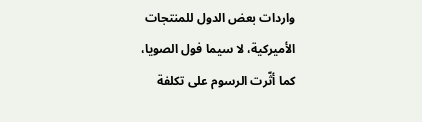واردات بعض الدول للمنتجات الأميركية، لا سيما فول الصويا، كما أثّرت الرسوم على تكلفة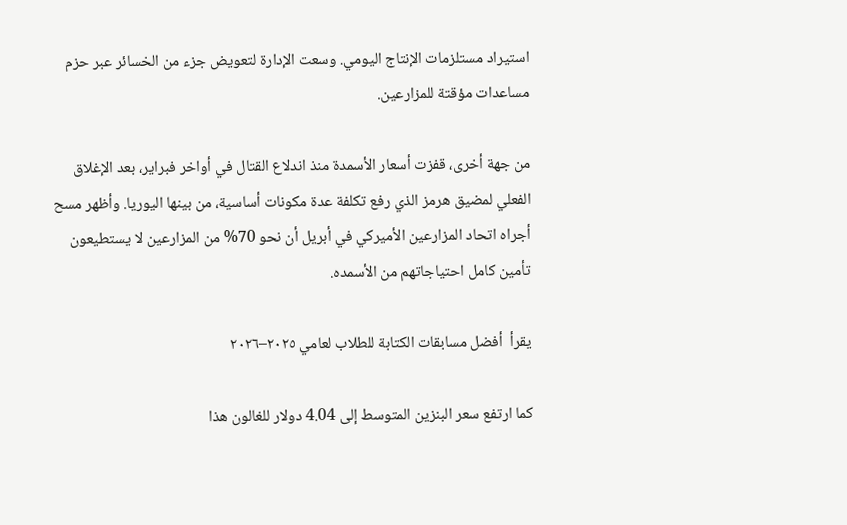استيراد مستلزمات الإنتاج اليومي. وسعت الإدارة لتعويض جزء من الخسائر عبر حزم مساعدات مؤقتة للمزارعين.

من جهة أخرى، قفزت أسعار الأسمدة منذ اندلاع القتال في أواخر فبراير، بعد الإغلاق الفعلي لمضيق هرمز الذي رفع تكلفة عدة مكونات أساسية، من بينها اليوريا. وأظهر مسح أجراه اتحاد المزارعين الأميركي في أبريل أن نحو 70% من المزارعين لا يستطيعون تأمين كامل احتياجاتهم من الأسمده.

يقرأ  أفضل مسابقات الكتابة للطلاب لعامي ٢٠٢٥–٢٠٢٦

كما ارتفع سعر البنزين المتوسط إلى 4.04 دولار للغالون هذا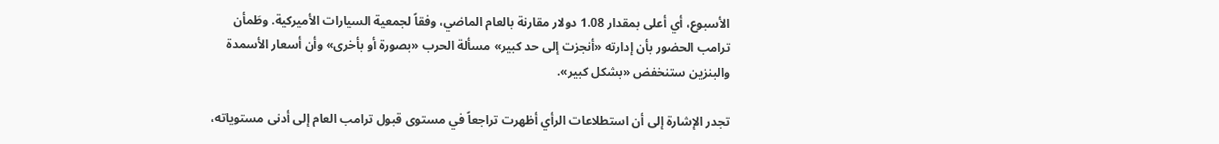الأسبوع، أي أعلى بمقدار 1.08 دولار مقارنة بالعام الماضي، وفقاً لجمعية السيارات الأميركية. وطَمأن ترامب الحضور بأن إدارته «أنجزت إلى حد كبير» مسألة الحرب «بصورة أو بأخرى» وأن أسعار الأسمدة والبنزين ستنخفض «بشكل كبير».

تجدر الإشارة إلى أن استطلاعات الرأي أظهرت تراجعاً في مستوى قبول ترامب العام إلى أدنى مستوياته،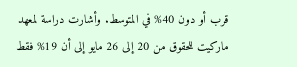قرب أو دون 40% في المتوسط. وأشارت دراسة لمعهد ماركيت للحقوق من 20 إلى 26 مايو إلى أن 19% فقط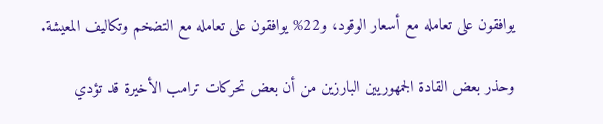يوافقون على تعامله مع أسعار الوقود، و22% يوافقون على تعامله مع التضخم وتكاليف المعيشة.

وحذر بعض القادة الجمهوريين البارزين من أن بعض تحركات ترامب الأخيرة قد تؤدي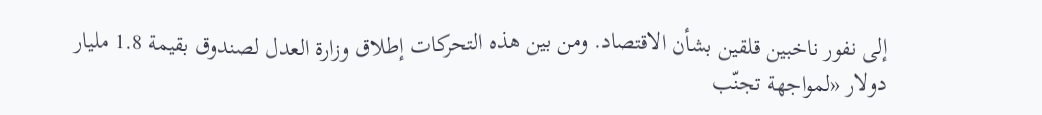إلى نفور ناخبين قلقين بشأن الاقتصاد. ومن بين هذه التحركات إطلاق وزارة العدل لصندوق بقيمة 1.8 مليار دولار «لمواجهة تجنّب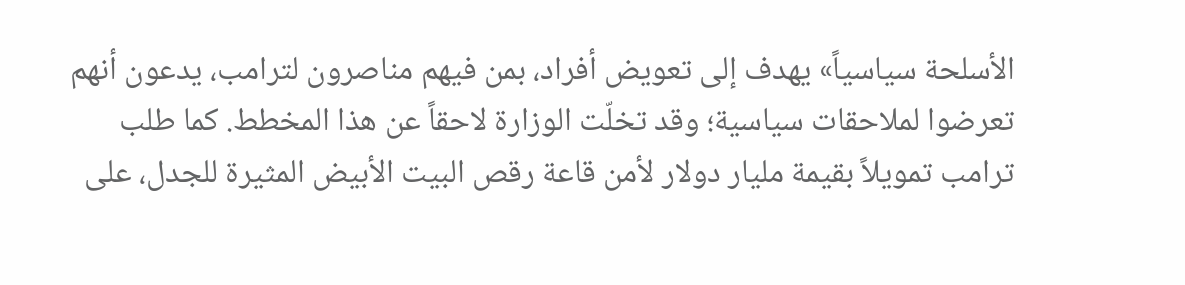الأسلحة سياسياً» يهدف إلى تعويض أفراد، بمن فيهم مناصرون لترامب، يدعون أنهم تعرضوا لملاحقات سياسية؛ وقد تخلّت الوزارة لاحقاً عن هذا المخطط. كما طلب ترامب تمويلاً بقيمة مليار دولار لأمن قاعة رقص البيت الأبيض المثيرة للجدل، على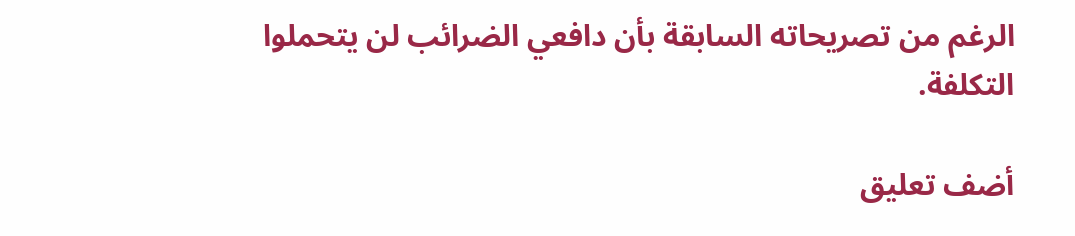الرغم من تصريحاته السابقة بأن دافعي الضرائب لن يتحملوا التكلفة.

أضف تعليق